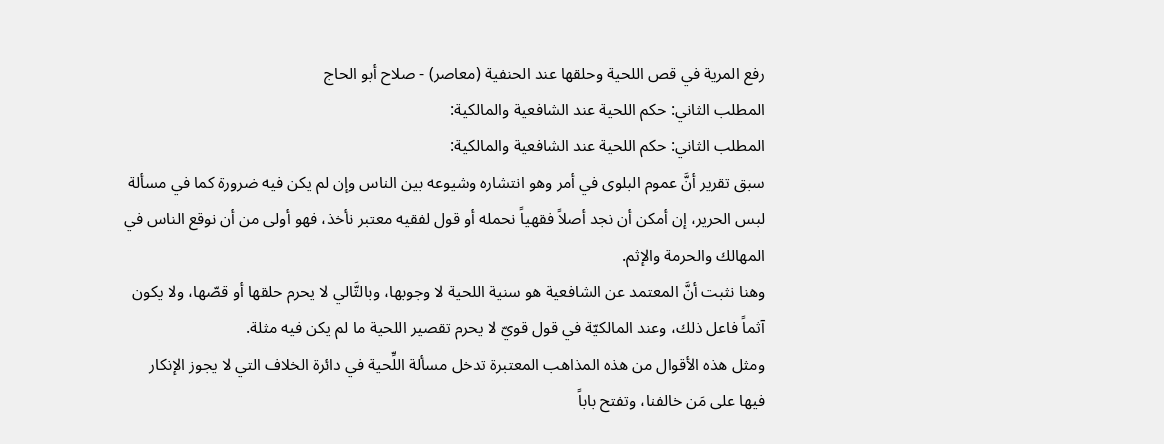رفع المرية في قص اللحية وحلقها عند الحنفية (معاصر) - صلاح أبو الحاج
المطلب الثاني: حكم اللحية عند الشافعية والمالكية:
المطلب الثاني: حكم اللحية عند الشافعية والمالكية:
سبق تقرير أنَّ عموم البلوى في أمر وهو انتشاره وشيوعه بين الناس وإن لم يكن فيه ضرورة كما في مسألة لبس الحرير، إن أمكن أن نجد أصلاً فقهياً نحمله أو قول لفقيه معتبر نأخذ، فهو أولى من أن نوقع الناس في المهالك والحرمة والإثم.
وهنا نثبت أنَّ المعتمد عن الشافعية هو سنية اللحية لا وجوبها، وبالتَّالي لا يحرم حلقها أو قصّها، ولا يكون آثماً فاعل ذلك، وعند المالكيّة في قول قويّ لا يحرم تقصير اللحية ما لم يكن فيه مثلة.
ومثل هذه الأقوال من هذه المذاهب المعتبرة تدخل مسألة اللِّحية في دائرة الخلاف التي لا يجوز الإنكار فيها على مَن خالفنا، وتفتح باباً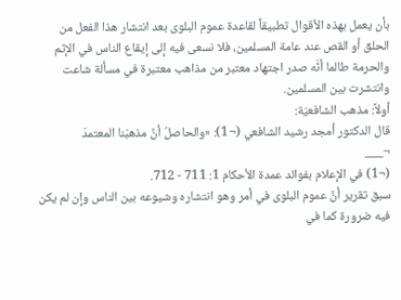بأن يعمل بهذه الأقوال تطبيقاً لقاعدة عموم البلوى بعد انتشار هذا الفعل من الحلق أو القص عند عامة المسلمين، فلا نسعى فيه إلى إيقاع الناس في الإثم والحرمة طالما أنَّه صدر اجتهاد معتبر من مذاهب معتبرة في مسألة شاعت وانتشرت بين المسلمين.
أولاً: مذهب الشافعيّة:
قال الدكتور أمجد رشيد الشافعي (¬1): «والحاصلُ أنَّ مذهبَنا المعتمدَ
¬___
(¬1) في الإعلام بفوائد عمدة الأحكام 1: 711 - 712.
سبق تقرير أنَّ عموم البلوى في أمر وهو انتشاره وشيوعه بين الناس وإن لم يكن فيه ضرورة كما في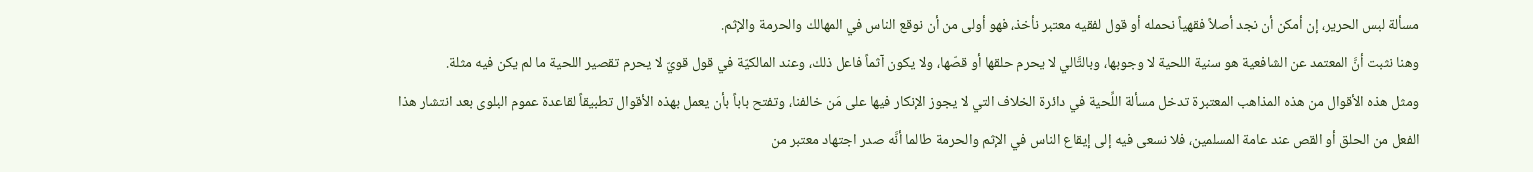مسألة لبس الحرير، إن أمكن أن نجد أصلاً فقهياً نحمله أو قول لفقيه معتبر نأخذ، فهو أولى من أن نوقع الناس في المهالك والحرمة والإثم.
وهنا نثبت أنَّ المعتمد عن الشافعية هو سنية اللحية لا وجوبها، وبالتَّالي لا يحرم حلقها أو قصّها، ولا يكون آثماً فاعل ذلك، وعند المالكيّة في قول قويّ لا يحرم تقصير اللحية ما لم يكن فيه مثلة.
ومثل هذه الأقوال من هذه المذاهب المعتبرة تدخل مسألة اللِّحية في دائرة الخلاف التي لا يجوز الإنكار فيها على مَن خالفنا، وتفتح باباً بأن يعمل بهذه الأقوال تطبيقاً لقاعدة عموم البلوى بعد انتشار هذا الفعل من الحلق أو القص عند عامة المسلمين، فلا نسعى فيه إلى إيقاع الناس في الإثم والحرمة طالما أنَّه صدر اجتهاد معتبر من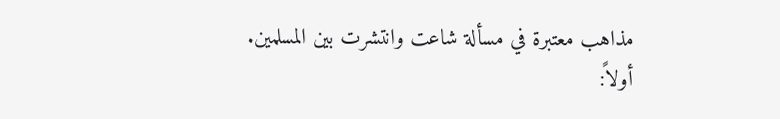مذاهب معتبرة في مسألة شاعت وانتشرت بين المسلمين.
أولاً: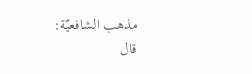مذهب الشافعيّة:
قال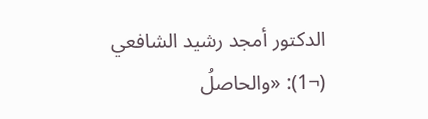الدكتور أمجد رشيد الشافعي (¬1): «والحاصلُ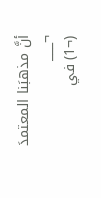أنَّ مذهبَنا المعتمدَ
¬___
(¬1) في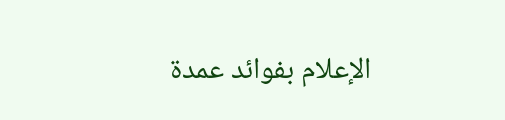الإعلام بفوائد عمدة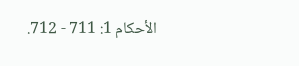الأحكام 1: 711 - 712.